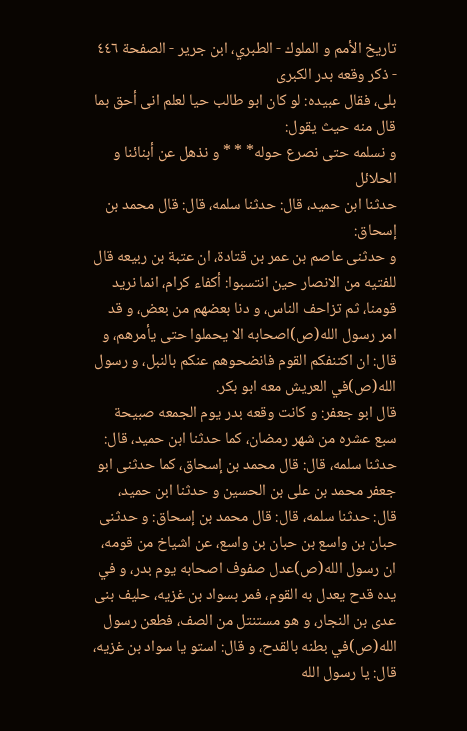تاريخ الأمم و الملوك - الطبري، ابن جرير - الصفحة ٤٤٦ - ذكر وقعه بدر الكبرى
بلى، فقال عبيده: لو كان ابو طالب حيا لعلم انى أحق بما قال منه حيث يقول:
و نسلمه حتى نصرع حوله* * * و نذهل عن أبنائنا و الحلائل
حدثنا ابن حميد، قال: حدثنا سلمه، قال: قال محمد بن إسحاق:
و حدثنى عاصم بن عمر بن قتادة، ان عتبة بن ربيعه قال للفتيه من الانصار حين انتسبوا: أكفاء كرام، انما نريد قومنا، ثم تزاحف الناس، و دنا بعضهم من بعض، و قد امر رسول الله(ص)اصحابه الا يحملوا حتى يأمرهم، و قال: ان اكتنفكم القوم فانضحوهم عنكم بالنبل، و رسول الله(ص)في العريش معه ابو بكر.
قال ابو جعفر: و كانت وقعه بدر يوم الجمعه صبيحة سبع عشره من شهر رمضان، كما حدثنا ابن حميد، قال: حدثنا سلمه، قال: قال محمد بن إسحاق، كما حدثنى ابو جعفر محمد بن على بن الحسين و حدثنا ابن حميد، قال: حدثنا سلمه، قال: قال محمد بن إسحاق: و حدثنى حبان بن واسع بن حبان بن واسع، عن اشياخ من قومه، ان رسول الله(ص)عدل صفوف اصحابه يوم بدر، و في يده قدح يعدل به القوم، فمر بسواد بن غزيه، حليف بنى عدى بن النجار، و هو مستنتل من الصف، فطعن رسول الله(ص)في بطنه بالقدح، و قال: استو يا سواد بن غزيه، قال: يا رسول الله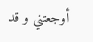أوجعتني و قد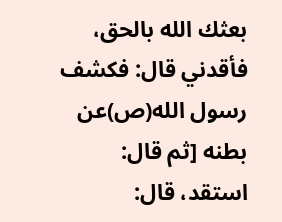بعثك الله بالحق، فأقدني قال: فكشف رسول الله(ص)عن بطنه [ثم قال: استقد، قال: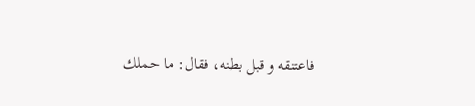فاعتنقه و قبل بطنه، فقال: ما حملك